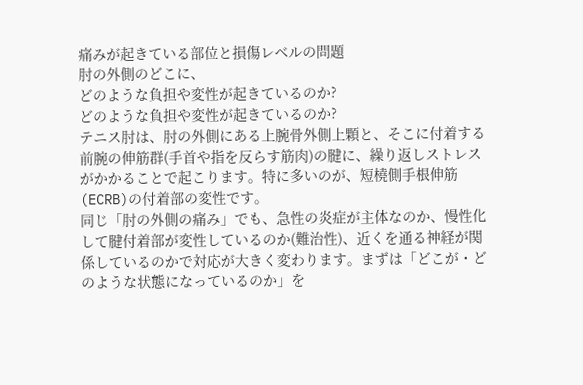痛みが起きている部位と損傷レベルの問題
肘の外側のどこに、
どのような負担や変性が起きているのか?
どのような負担や変性が起きているのか?
テニス肘は、肘の外側にある上腕骨外側上顆と、そこに付着する前腕の伸筋群(手首や指を反らす筋肉)の腱に、繰り返しストレスがかかることで起こります。特に多いのが、短橈側手根伸筋(ECRB)の付着部の変性です。
同じ「肘の外側の痛み」でも、急性の炎症が主体なのか、慢性化して腱付着部が変性しているのか(難治性)、近くを通る神経が関係しているのかで対応が大きく変わります。まずは「どこが・どのような状態になっているのか」を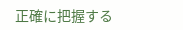正確に把握する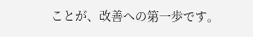ことが、改善への第一歩です。